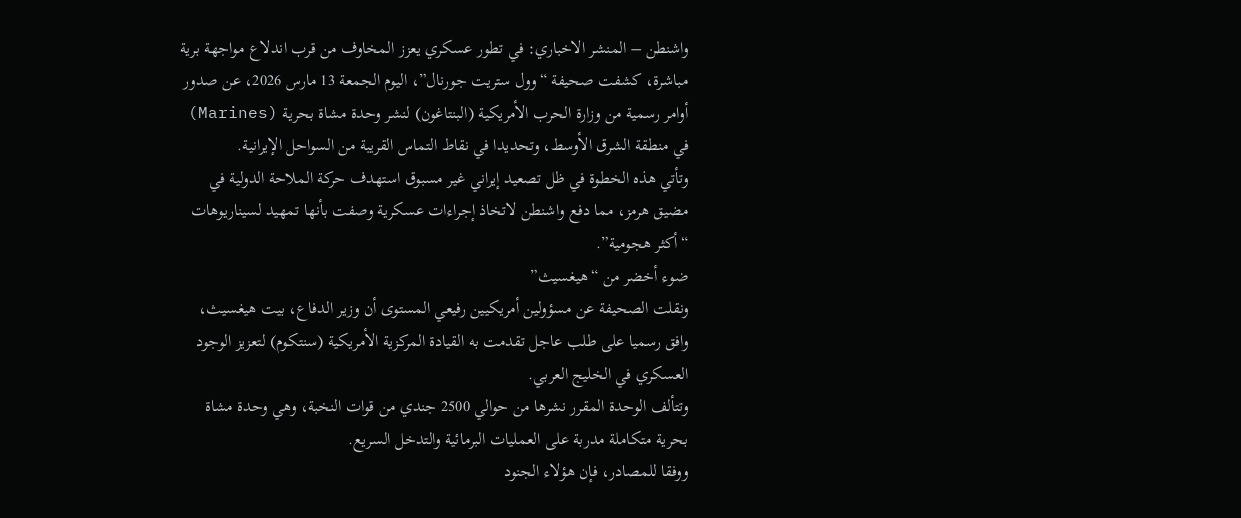واشنطن – المنشر الاخباري: في تطور عسكري يعزز المخاوف من قرب اندلاع مواجهة برية مباشرة، كشفت صحيفة “وول ستريت جورنال”، اليوم الجمعة 13 مارس 2026، عن صدور أوامر رسمية من وزارة الحرب الأمريكية (البنتاغون) لنشر وحدة مشاة بحرية (Marines) في منطقة الشرق الأوسط، وتحديدا في نقاط التماس القريبة من السواحل الإيرانية.
وتأتي هذه الخطوة في ظل تصعيد إيراني غير مسبوق استهدف حركة الملاحة الدولية في مضيق هرمز، مما دفع واشنطن لاتخاذ إجراءات عسكرية وصفت بأنها تمهيد لسيناريوهات “أكثر هجومية”.
ضوء أخضر من “هيغسيث”
ونقلت الصحيفة عن مسؤولين أمريكيين رفيعي المستوى أن وزير الدفاع، بيت هيغسيث، وافق رسميا على طلب عاجل تقدمت به القيادة المركزية الأمريكية (سنتكوم) لتعزيز الوجود العسكري في الخليج العربي.
وتتألف الوحدة المقرر نشرها من حوالي 2500 جندي من قوات النخبة، وهي وحدة مشاة بحرية متكاملة مدربة على العمليات البرمائية والتدخل السريع.
ووفقا للمصادر، فإن هؤلاء الجنود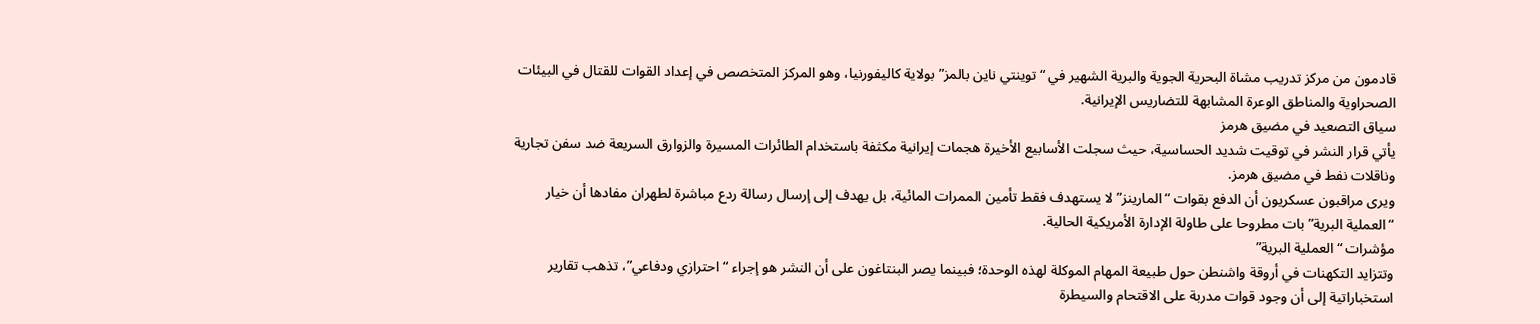قادمون من مركز تدريب مشاة البحرية الجوية والبرية الشهير في “توينتي ناين بالمز” بولاية كاليفورنيا، وهو المركز المتخصص في إعداد القوات للقتال في البيئات الصحراوية والمناطق الوعرة المشابهة للتضاريس الإيرانية.
سياق التصعيد في مضيق هرمز
يأتي قرار النشر في توقيت شديد الحساسية، حيث سجلت الأسابيع الأخيرة هجمات إيرانية مكثفة باستخدام الطائرات المسيرة والزوارق السريعة ضد سفن تجارية وناقلات نفط في مضيق هرمز.
ويرى مراقبون عسكريون أن الدفع بقوات “المارينز” لا يستهدف فقط تأمين الممرات المائية، بل يهدف إلى إرسال رسالة ردع مباشرة لطهران مفادها أن خيار “العملية البرية” بات مطروحا على طاولة الإدارة الأمريكية الحالية.
مؤشرات “العملية البرية”
وتتزايد التكهنات في أروقة واشنطن حول طبيعة المهام الموكلة لهذه الوحدة؛ فبينما يصر البنتاغون على أن النشر هو إجراء “احترازي ودفاعي”، تذهب تقارير استخباراتية إلى أن وجود قوات مدربة على الاقتحام والسيطرة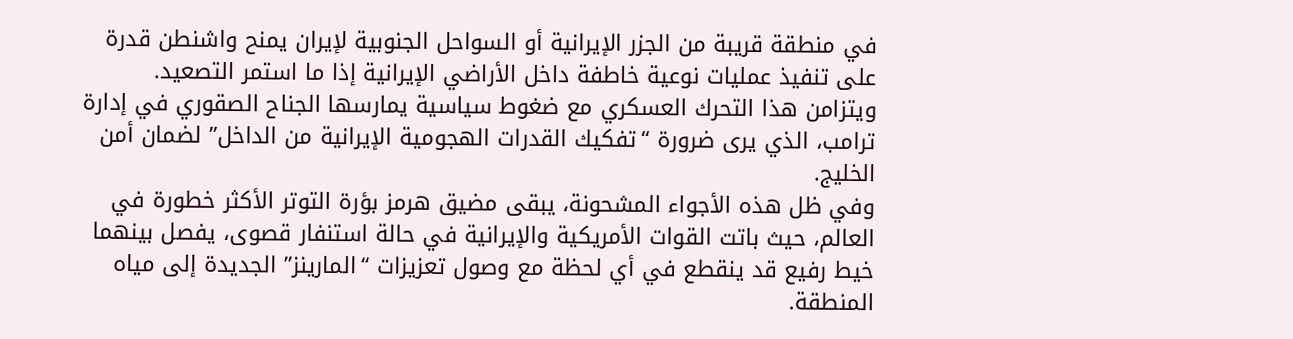في منطقة قريبة من الجزر الإيرانية أو السواحل الجنوبية لإيران يمنح واشنطن قدرة على تنفيذ عمليات نوعية خاطفة داخل الأراضي الإيرانية إذا ما استمر التصعيد.
ويتزامن هذا التحرك العسكري مع ضغوط سياسية يمارسها الجناح الصقوري في إدارة ترامب، الذي يرى ضرورة “تفكيك القدرات الهجومية الإيرانية من الداخل” لضمان أمن الخليج.
وفي ظل هذه الأجواء المشحونة، يبقى مضيق هرمز بؤرة التوتر الأكثر خطورة في العالم، حيث باتت القوات الأمريكية والإيرانية في حالة استنفار قصوى، يفصل بينهما خيط رفيع قد ينقطع في أي لحظة مع وصول تعزيزات “المارينز” الجديدة إلى مياه المنطقة.